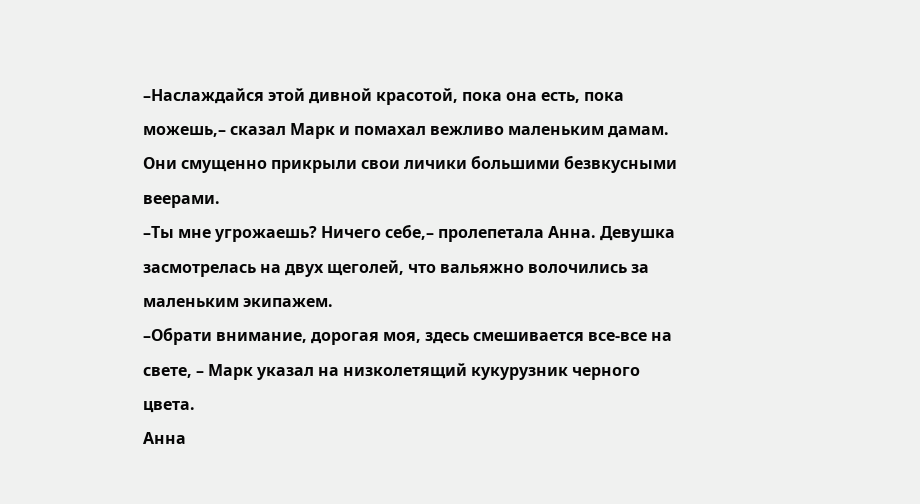–Наслаждайся этой дивной красотой, пока она есть, пока можешь,– сказал Марк и помахал вежливо маленьким дамам. Они смущенно прикрыли свои личики большими безвкусными веерами.
–Ты мне угрожаешь? Ничего себе,– пролепетала Анна. Девушка засмотрелась на двух щеголей, что вальяжно волочились за маленьким экипажем.
–Обрати внимание, дорогая моя, здесь смешивается все-все на свете, – Марк указал на низколетящий кукурузник черного цвета.
Анна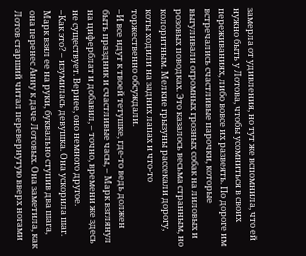замерла от удивления, но тут же вспомнила, что ей нужно быть у Лотова, чтобы усомниться в своих переживаниях, либо вовсе их развеять. По дороге им встречались счастливые парочки, которые выгуливали огромных грозных собак на лиловых и розовых поводках. Это казалось весьма странным, но колоритным. Мелкие грызуны рассекали дорогу, коты ходили на задних лапах и что-то торжественно обсуждали.
–И все идут к твоей тетушке, где-то ведь должен быть праздник и счастливые часы, – Марк взглянул на циферблат и добавил, – точно, времени же здесь не существует. Вернее, оно немного другое.
–Как это? – изумилась девушка. Она ускорила шаг. Марк взял ее на руки, буквально ступив два шага, она перенес Анну к даче Лотовых. Она заметила, как Лотов старший читал перевернутую вверх ногами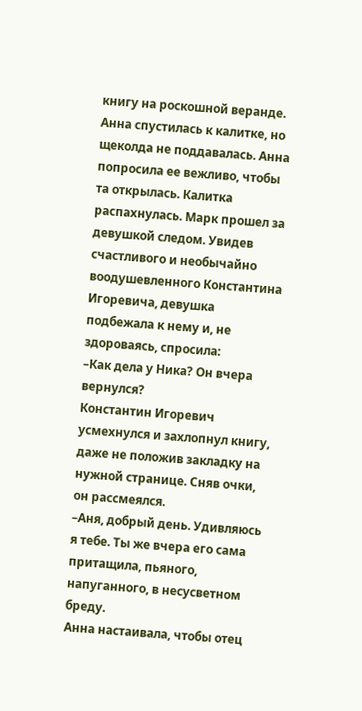книгу на роскошной веранде.
Анна спустилась к калитке, но щеколда не поддавалась. Анна попросила ее вежливо, чтобы та открылась. Калитка распахнулась. Марк прошел за девушкой следом. Увидев счастливого и необычайно воодушевленного Константина Игоревича, девушка подбежала к нему и, не здороваясь, спросила:
–Как дела у Ника? Он вчера вернулся?
Константин Игоревич усмехнулся и захлопнул книгу, даже не положив закладку на нужной странице. Сняв очки, он рассмеялся.
–Аня, добрый день. Удивляюсь я тебе. Ты же вчера его сама притащила, пьяного, напуганного, в несусветном бреду.
Анна настаивала, чтобы отец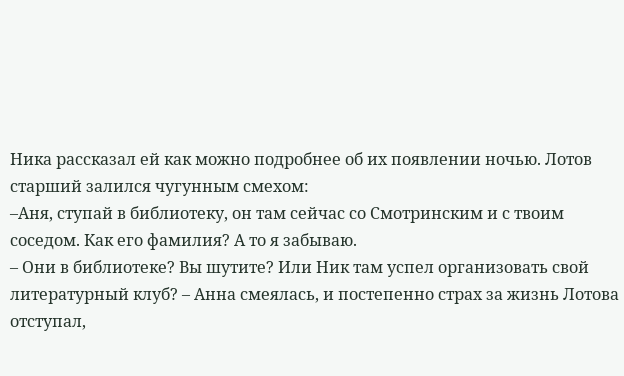Ника рассказал ей как можно подробнее об их появлении ночью. Лотов старший залился чугунным смехом:
–Аня, ступай в библиотеку, он там сейчас со Смотринским и с твоим соседом. Как его фамилия? А то я забываю.
– Они в библиотеке? Вы шутите? Или Ник там успел организовать свой литературный клуб? – Анна смеялась, и постепенно страх за жизнь Лотова отступал,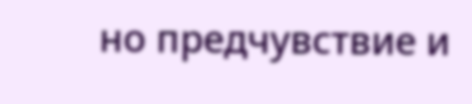но предчувствие и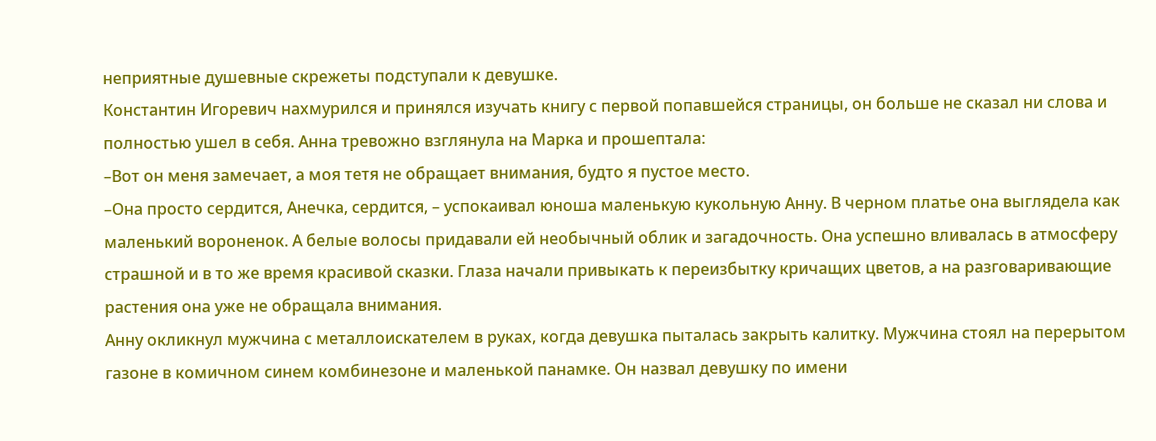неприятные душевные скрежеты подступали к девушке.
Константин Игоревич нахмурился и принялся изучать книгу с первой попавшейся страницы, он больше не сказал ни слова и полностью ушел в себя. Анна тревожно взглянула на Марка и прошептала:
–Вот он меня замечает, а моя тетя не обращает внимания, будто я пустое место.
–Она просто сердится, Анечка, сердится, – успокаивал юноша маленькую кукольную Анну. В черном платье она выглядела как маленький вороненок. А белые волосы придавали ей необычный облик и загадочность. Она успешно вливалась в атмосферу страшной и в то же время красивой сказки. Глаза начали привыкать к переизбытку кричащих цветов, а на разговаривающие растения она уже не обращала внимания.
Анну окликнул мужчина с металлоискателем в руках, когда девушка пыталась закрыть калитку. Мужчина стоял на перерытом газоне в комичном синем комбинезоне и маленькой панамке. Он назвал девушку по имени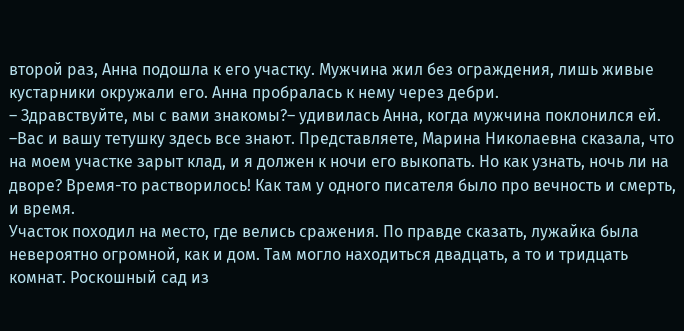второй раз, Анна подошла к его участку. Мужчина жил без ограждения, лишь живые кустарники окружали его. Анна пробралась к нему через дебри.
– Здравствуйте, мы с вами знакомы?– удивилась Анна, когда мужчина поклонился ей.
–Вас и вашу тетушку здесь все знают. Представляете, Марина Николаевна сказала, что на моем участке зарыт клад, и я должен к ночи его выкопать. Но как узнать, ночь ли на дворе? Время-то растворилось! Как там у одного писателя было про вечность и смерть, и время.
Участок походил на место, где велись сражения. По правде сказать, лужайка была невероятно огромной, как и дом. Там могло находиться двадцать, а то и тридцать комнат. Роскошный сад из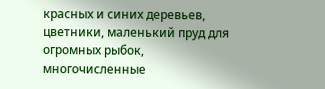красных и синих деревьев, цветники, маленький пруд для огромных рыбок, многочисленные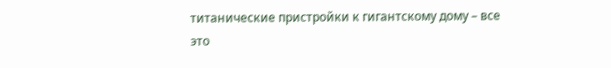титанические пристройки к гигантскому дому – все это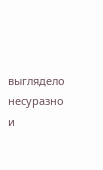выглядело несуразно и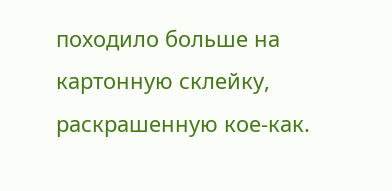походило больше на картонную склейку, раскрашенную кое-как.